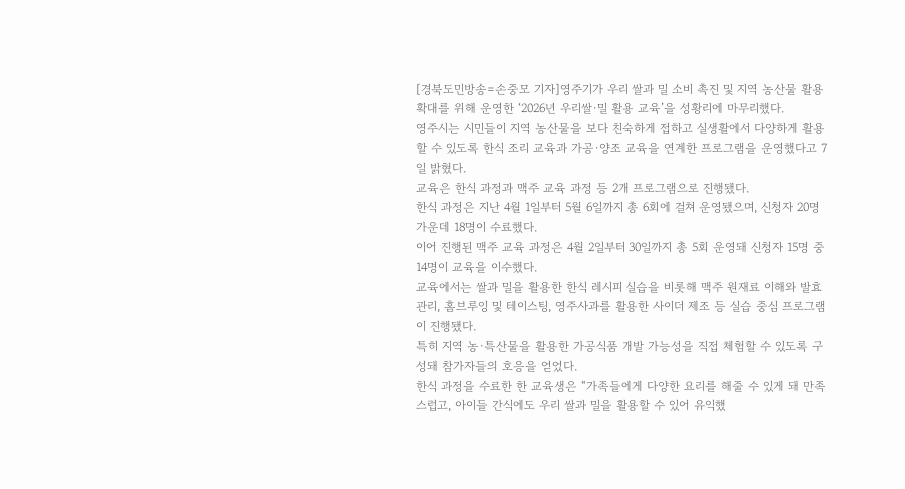[경북도민방송=손중모 기자]영주기가 우리 쌀과 밀 소비 촉진 및 지역 농산물 활용 확대를 위해 운영한 ‘2026년 우리쌀·밀 활용 교육’을 성황리에 마무리했다.
영주시는 시민들이 지역 농산물을 보다 친숙하게 접하고 실생활에서 다양하게 활용할 수 있도록 한식 조리 교육과 가공·양조 교육을 연계한 프로그램을 운영했다고 7일 밝혔다.
교육은 한식 과정과 맥주 교육 과정 등 2개 프로그램으로 진행됐다.
한식 과정은 지난 4월 1일부터 5월 6일까지 총 6회에 걸쳐 운영됐으며, 신청자 20명 가운데 18명이 수료했다.
이어 진행된 맥주 교육 과정은 4월 2일부터 30일까지 총 5회 운영돼 신청자 15명 중 14명이 교육을 이수했다.
교육에서는 쌀과 밀을 활용한 한식 레시피 실습을 비롯해 맥주 원재료 이해와 발효 관리, 홈브루잉 및 테이스팅, 영주사과를 활용한 사이더 제조 등 실습 중심 프로그램이 진행됐다.
특히 지역 농·특산물을 활용한 가공식품 개발 가능성을 직접 체험할 수 있도록 구성돼 참가자들의 호응을 얻었다.
한식 과정을 수료한 한 교육생은 “가족들에게 다양한 요리를 해줄 수 있게 돼 만족스럽고, 아이들 간식에도 우리 쌀과 밀을 활용할 수 있어 유익했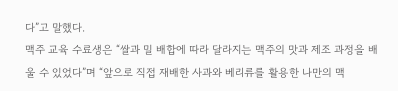다”고 말했다.
맥주 교육 수료생은 “쌀과 밀 배합에 따라 달라지는 맥주의 맛과 제조 과정을 배울 수 있었다”며 “앞으로 직접 재배한 사과와 베리류를 활용한 나만의 맥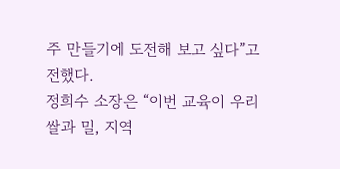주 만들기에 도전해 보고 싶다”고 전했다.
정희수 소장은 “이번 교육이 우리 쌀과 밀, 지역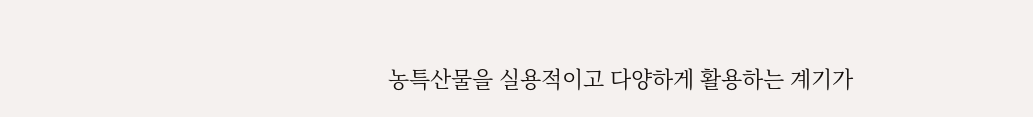농특산물을 실용적이고 다양하게 활용하는 계기가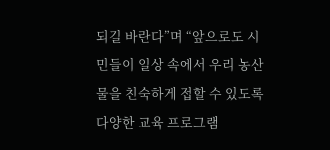되길 바란다”며 “앞으로도 시민들이 일상 속에서 우리 농산물을 친숙하게 접할 수 있도록 다양한 교육 프로그램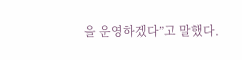을 운영하겠다”고 말했다.